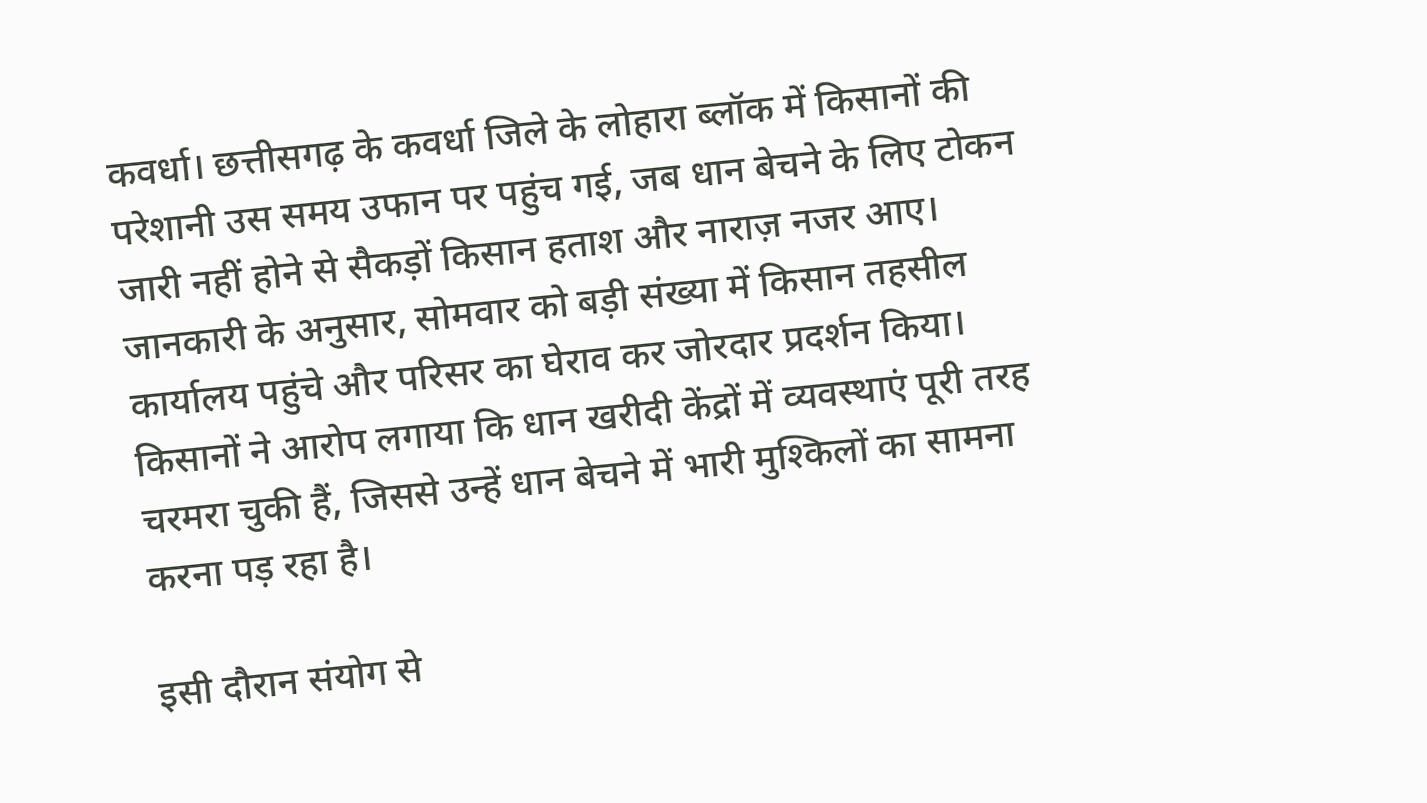कवर्धा। छत्तीसगढ़ के कवर्धा जिले के लोहारा ब्लॉक में किसानों की परेशानी उस समय उफान पर पहुंच गई, जब धान बेचने के लिए टोकन जारी नहीं होने से सैकड़ों किसान हताश और नाराज़ नजर आए। जानकारी के अनुसार, सोमवार को बड़ी संख्या में किसान तहसील कार्यालय पहुंचे और परिसर का घेराव कर जोरदार प्रदर्शन किया। किसानों ने आरोप लगाया कि धान खरीदी केंद्रों में व्यवस्थाएं पूरी तरह चरमरा चुकी हैं, जिससे उन्हें धान बेचने में भारी मुश्किलों का सामना करना पड़ रहा है।

इसी दौरान संयोग से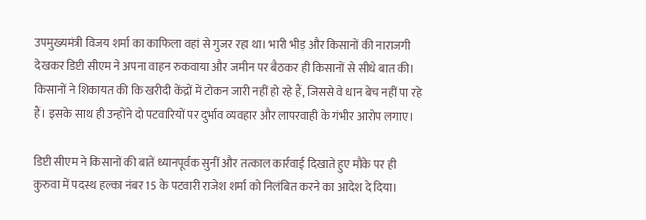उपमुख्यमंत्री विजय शर्मा का काफिला वहां से गुजर रहा था। भारी भीड़ और किसानों की नाराजगी देखकर डिप्टी सीएम ने अपना वाहन रुकवाया और जमीन पर बैठकर ही किसानों से सीधे बात की। किसानों ने शिकायत की कि खरीदी केंद्रों में टोकन जारी नहीं हो रहे हैं, जिससे वे धान बेच नहीं पा रहे हैं। इसके साथ ही उन्होंने दो पटवारियों पर दुर्भाव व्यवहार और लापरवाही के गंभीर आरोप लगाए।

डिप्टी सीएम ने किसानों की बातें ध्यानपूर्वक सुनीं और तत्काल कार्रवाई दिखाते हुए मौके पर ही कुरुवा में पदस्थ हल्का नंबर 15 के पटवारी राजेश शर्मा को निलंबित करने का आदेश दे दिया।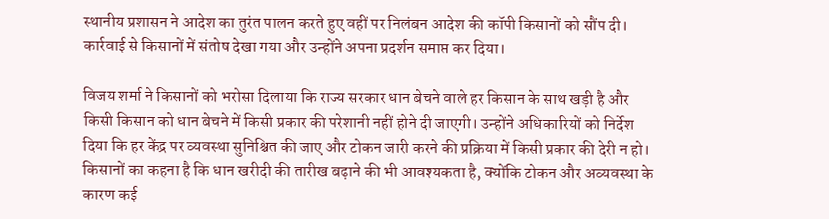स्थानीय प्रशासन ने आदेश का तुरंत पालन करते हुए वहीं पर निलंबन आदेश की कॉपी किसानों को सौंप दी। कार्रवाई से किसानों में संतोष देखा गया और उन्होंने अपना प्रदर्शन समाप्त कर दिया।

विजय शर्मा ने किसानों को भरोसा दिलाया कि राज्य सरकार धान बेचने वाले हर किसान के साथ खड़ी है और किसी किसान को धान बेचने में किसी प्रकार की परेशानी नहीं होने दी जाएगी। उन्होंने अधिकारियों को निर्देश दिया कि हर केंद्र पर व्यवस्था सुनिश्चित की जाए और टोकन जारी करने की प्रक्रिया में किसी प्रकार की देरी न हो।
किसानों का कहना है कि धान खरीदी की तारीख बढ़ाने की भी आवश्यकता है, क्योंकि टोकन और अव्यवस्था के कारण कई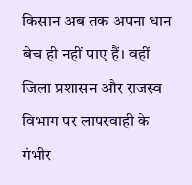किसान अब तक अपना धान बेच ही नहीं पाए हैं। वहीं जिला प्रशासन और राजस्व विभाग पर लापरवाही के गंभीर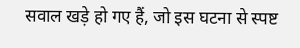सवाल खड़े हो गए हैं, जो इस घटना से स्पष्ट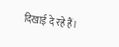दिखाई दे रहे हैं।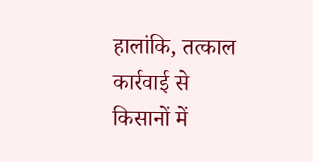हालांकि, तत्काल कार्रवाई से किसानों में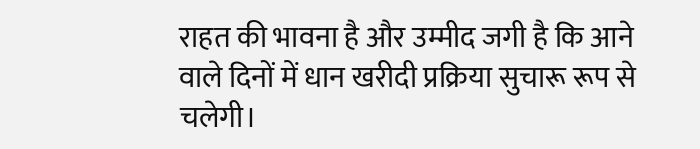राहत की भावना है और उम्मीद जगी है कि आने वाले दिनों में धान खरीदी प्रक्रिया सुचारू रूप से चलेगी।